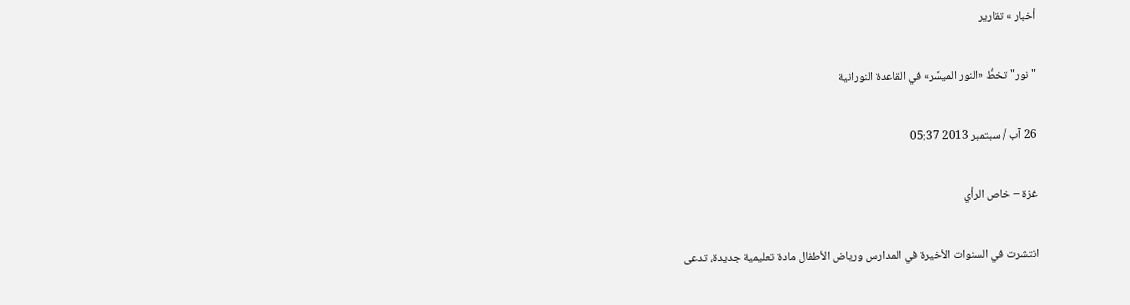أخبار » تقارير

"نور" تخطُّ «النور الميسَّر» في القاعدة النورانية

26 آب / سبتمبر 2013 05:37

غزة – خاص الرأي

انتشرت في السنوات الأخيرة في المدارس ورياض الأطفال مادة تعليمية جديدة، تدعى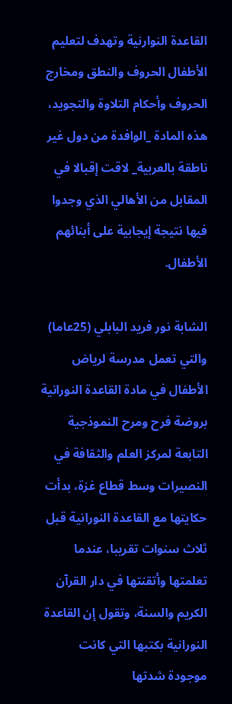القاعدة النوارنية وتهدف لتعليم الأطفال الحروف والنطق ومخارج الحروف وأحكام التلاوة والتجويد، هذه المادة _الوافدة من دول غير ناطقة بالعربية_ لاقت إقبالا في المقابل من الأهالي الذي وجدوا فيها نتيجة إيجابية على أبنائهم الأطفال.

الشابة نور فريد البابلي (25عاما) والتي تعمل مدرسة لرياض الأطفال في مادة القاعدة النورانية بروضة فرح ومرح النموذجية التابعة لمركز العلم والثقافة في النصيرات وسط قطاع غزة، بدأت حكايتها مع القاعدة النورانية قبل ثلاث سنوات تقريبا، عندما تعلمتها وأتقنتها في دار القرآن الكريم والسنة، وتقول إن القاعدة النورانية بكتبها التي كانت موجودة شدتها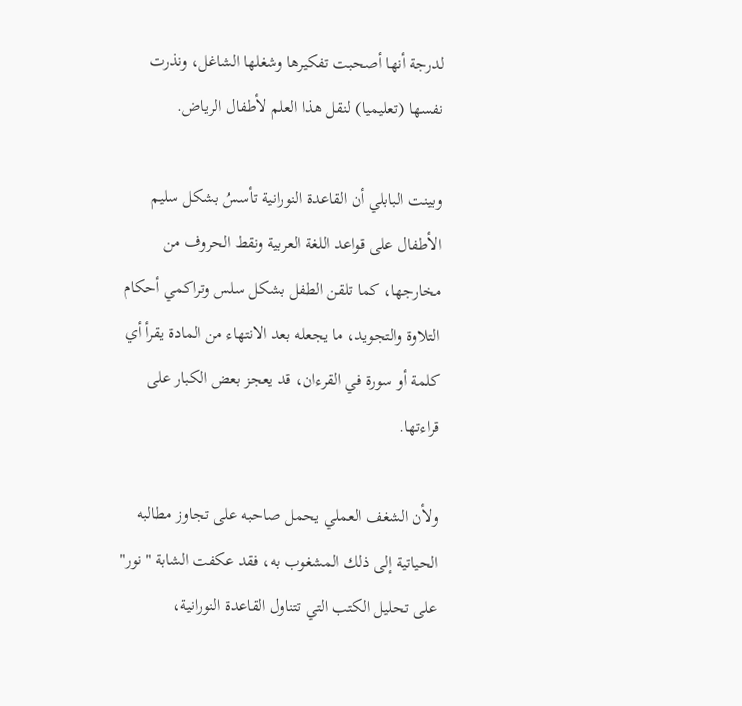لدرجة أنها أصحبت تفكيرها وشغلها الشاغل، ونذرت نفسها (تعليميا) لنقل هذا العلم لأطفال الرياض.

وبينت البابلي أن القاعدة النورانية تأسسُ بشكل سليم الأطفال على قواعد اللغة العربية ونقط الحروف من مخارجها، كما تلقن الطفل بشكل سلس وتراكمي أحكام التلاوة والتجويد، ما يجعله بعد الانتهاء من المادة يقرأ أي كلمة أو سورة في القرءان، قد يعجز بعض الكبار على قراءتها.

ولأن الشغف العملي يحمل صاحبه على تجاوز مطالبه الحياتية إلى ذلك المشغوب به، فقد عكفت الشابة "نور" على تحليل الكتب التي تتناول القاعدة النورانية،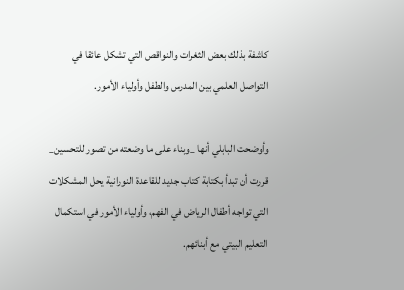كاشفة بذلك بعض الثغرات والنواقص التي تشكل عائقا في التواصل العلمي بين المدرس والطفل وأولياء الأمور.

وأوضحت البابلي أنها _وبناء على ما وضعته من تصور للتحسين_ قررت أن تبدأ بكتابة كتاب جديد للقاعدة النورانية يحل المشكلات  التي تواجه أطفال الرياض في الفهم، وأولياء الأمور في استكمال التعليم البيتي مع أبنائهم.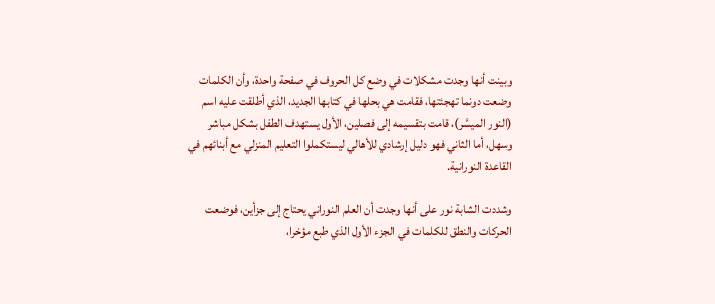وبينت أنها وجدت مشكلات في وضع كل الحروف في صفحة واحدة، وأن الكلمات وضعت دونما تهجئتها، فقامت هي بحلها في كتابها الجديد، الذي أطلقت عليه اسم (النور الميسَّر)، قامت بتقسيمه إلى فصلين، الأول يستهدف الطفل بشكل مباشر وسهل، أما الثاني فهو دليل إرشادي للأهالي ليستكملوا التعليم المنزلي مع أبنائهم في القاعدة النورانية.

وشددت الشابة نور على أنها وجدت أن العلم النوراني يحتاج إلى جزأين، فوضعت الحركات والنطق للكلمات في الجزء الأول الذي طبع مؤخرا،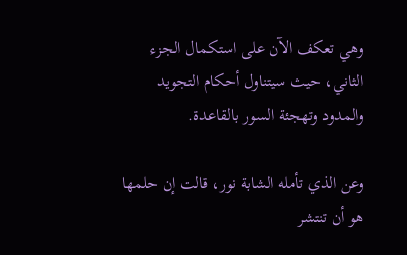وهي تعكف الآن على استكمال الجزء الثاني، حيث سيتناول أحكام التجويد والمدود وتهجئة السور بالقاعدة.

وعن الذي تأمله الشابة نور، قالت إن حلمها هو أن تنتشر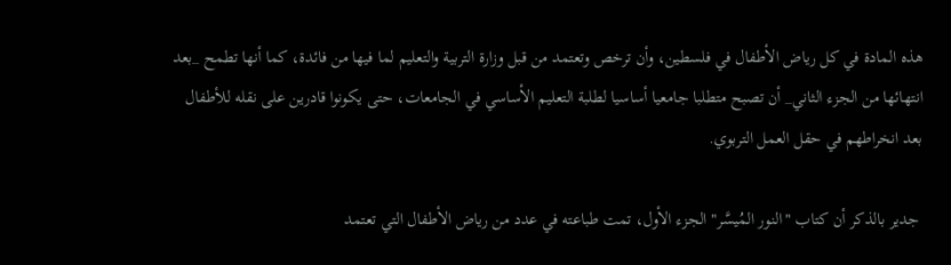هذه المادة في كل رياض الأطفال في فلسطين، وأن ترخص وتعتمد من قبل وزارة التربية والتعليم لما فيها من فائدة، كما أنها تطمح _بعد انتهائها من الجزء الثاني_ أن تصبح متطلبا جامعيا أساسيا لطلبة التعليم الأساسي في الجامعات، حتى يكونوا قادرين على نقله للأطفال بعد انخراطهم في حقل العمل التربوي.

 جدير بالذكر أن كتاب "النور المُيسَّر" الجزء الأول، تمت طباعته في عدد من رياض الأطفال التي تعتمد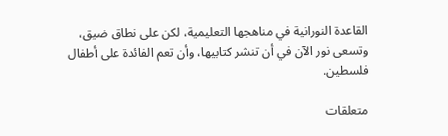القاعدة النورانية في مناهجها التعليمية، لكن على نطاق ضيق، وتسعى نور الآن في أن تنشر كتابيها، وأن تعم الفائدة على أطفال فلسطين.

متعلقات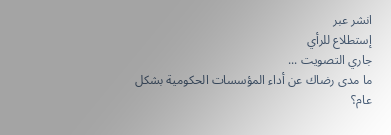انشر عبر
إستطلاع للرأي
جاري التصويت ...
ما مدى رضاك عن أداء المؤسسات الحكومية بشكل عام؟